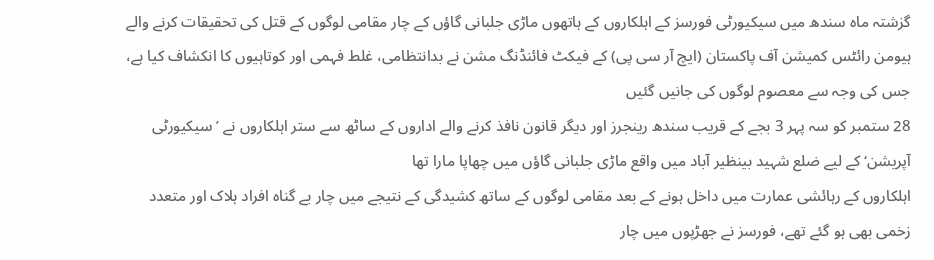گزشتہ ماہ سندھ میں سیکیورٹی فورسز کے اہلکاروں کے ہاتھوں ماڑی جلبانی گاؤں کے چار مقامی لوگوں کے قتل کی تحقیقات کرنے والے ہیومن رائٹس کمیشن آف پاکستان (ایچ آر سی پی) کے فیکٹ فائنڈنگ مشن نے بدانتظامی، غلط فہمی اور کوتاہیوں کا انکشاف کیا ہے، جس کی وجہ سے معصوم لوگوں کی جانیں گئیں
28 ستمبر کو سہ پہر 3 بجے کے قریب سندھ رینجرز اور دیگر قانون نافذ کرنے والے اداروں کے ساٹھ سے ستر اہلکاروں نے ’سیکیورٹی آپریشن‘ کے لیے ضلع شہید بینظیر آباد میں واقع ماڑی جلبانی گاؤں میں چھاپا مارا تھا
اہلکاروں کے رہائشی عمارت میں داخل ہونے کے بعد مقامی لوگوں کے ساتھ کشیدگی کے نتیجے میں چار بے گناہ افراد ہلاک اور متعدد زخمی بھی ہو گئے تھے، فورسز نے جھڑپوں میں چار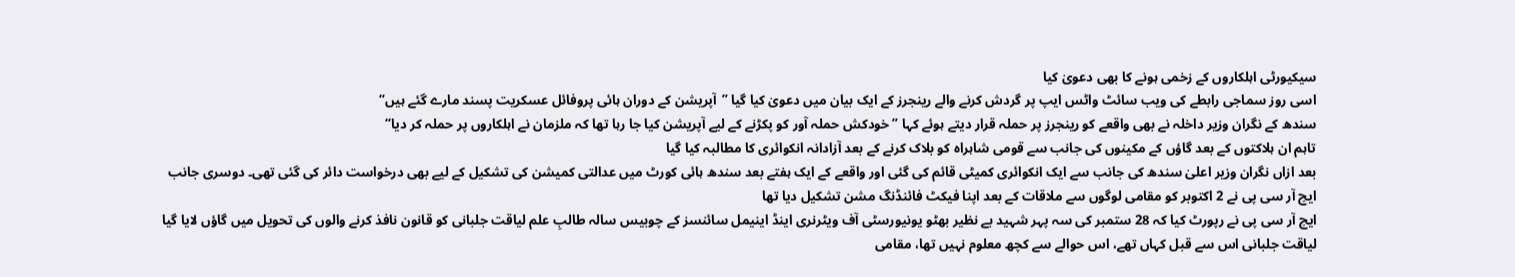سیکیورٹی اہلکاروں کے زخمی ہونے کا بھی دعویٰ کیا
اسی روز سماجی رابطے کی ویب سائٹ واٹس ایپ پر گردش کرنے والے رینجرز کے ایک بیان میں دعویٰ کیا گیا ”آپریشن کے دوران ہائی پروفائل عسکریت پسند مارے گئے ہیں“
سندھ کے نگران وزیر داخلہ نے بھی واقعے کو رینجرز پر حملہ قرار دیتے ہوئے کہا ”خودکش حملہ آور کو پکڑنے کے لیے آپریشن کیا جا رہا تھا کہ ملزمان نے اہلکاروں پر حملہ کر دیا“
تاہم ان ہلاکتوں کے بعد گاؤں کے مکینوں کی جانب سے قومی شاہراہ کو بلاک کرنے کے بعد آزادانہ انکوائری کا مطالبہ کیا گیا
بعد ازاں نگران وزیر اعلیٰ سندھ کی جانب سے ایک انکوائری کمیٹی قائم کی گئی اور واقعے کے ایک ہفتے بعد سندھ ہائی کورٹ میں عدالتی کمیشن کی تشکیل کے لیے بھی درخواست دائر کی گئی تھی۔ دوسری جانب ایچ آر سی پی نے 2 اکتوبر کو مقامی لوگوں سے ملاقات کے بعد اپنا فیکٹ فائنڈنگ مشن تشکیل دیا تھا
ایچ آر سی پی نے رپورٹ کیا کہ 28 ستمبر کی سہ پہر شہید بے نظیر بھٹو یونیورسٹی آف ویٹرنری اینڈ اینیمل سائنسز کے چوبیس سالہ طالبِ علم لیاقت جلبانی کو قانون نافذ کرنے والوں کی تحویل میں گاؤں لایا گیا
لیاقت جلبانی اس سے قبل کہاں تھے، اس حوالے سے کچھ معلوم نہیں تھا، مقامی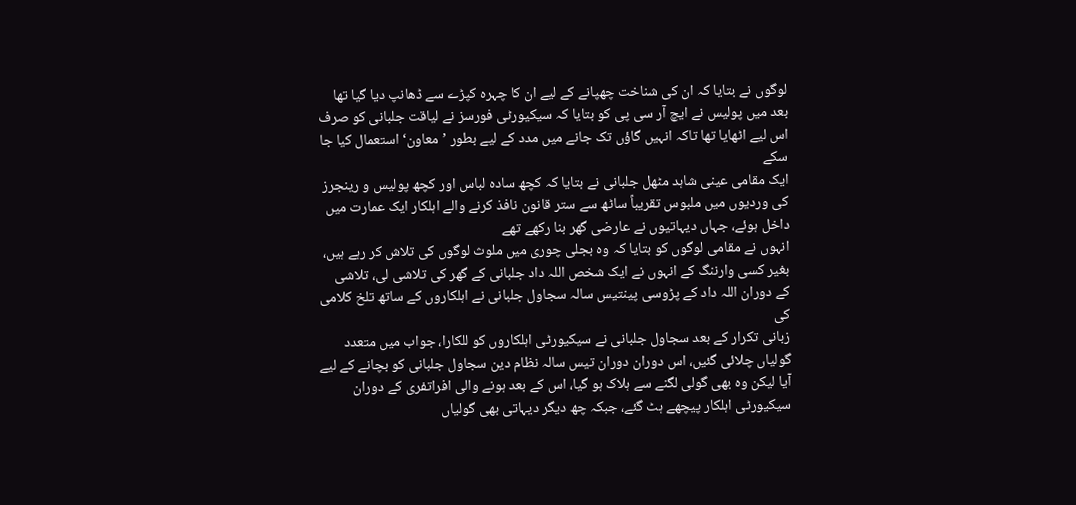لوگوں نے بتایا کہ ان کی شناخت چھپانے کے لیے ان کا چہرہ کپڑے سے ڈھانپ دیا گیا تھا
بعد میں پولیس نے ایچ آر سی پی کو بتایا کہ سیکیورٹی فورسز نے لیاقت جلبانی کو صرف اس لیے اٹھایا تھا تاکہ انہیں گاؤں تک جانے میں مدد کے لیے بطور ’معاون‘ استعمال کیا جا سکے
ایک مقامی عینی شاہد مٹھل جلبانی نے بتایا کہ کچھ سادہ لباس اور کچھ پولیس و رینجرز کی وردیوں میں ملبوس تقریباً ساٹھ سے ستر قانون نافذ کرنے والے اہلکار ایک عمارت میں داخل ہوئے، جہاں دیہاتیوں نے عارضی گھر بنا رکھے تھے
انہوں نے مقامی لوگوں کو بتایا کہ وہ بجلی چوری میں ملوث لوگوں کی تلاش کر رہے ہیں، بغیر کسی وارننگ کے انہوں نے ایک شخص اللہ داد جلبانی کے گھر کی تلاشی لی، تلاشی کے دوران اللہ داد کے پڑوسی پینتیس سالہ سجاول جلبانی نے اہلکاروں کے ساتھ تلخ کلامی کی
زبانی تکرار کے بعد سجاول جلبانی نے سیکیورٹی اہلکاروں کو للکارا، جواب میں متعدد گولیاں چلائی گئیں، اس دوران دوران تیس سالہ نظام دین سجاول جلبانی کو بچانے کے لیے آیا لیکن وہ بھی گولی لگنے سے ہلاک ہو گیا، اس کے بعد ہونے والی افراتفری کے دوران سیکیورٹی اہلکار پیچھے ہٹ گئے، جبکہ چھ دیگر دیہاتی بھی گولیاں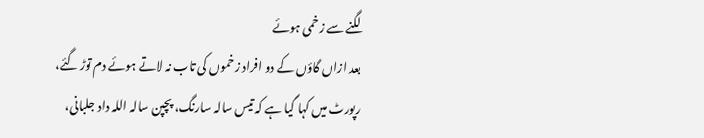لگنے سے زخمی ہوئے
بعد ازاں گاؤں کے دو افراد زخموں کی تاب نہ لاتے ہوئے دم توڑ گئے، رپورٹ میں کہا گیا ہے کہ تیس سالہ سارنگ، پچپن سالہ اللہ داد جلبانی،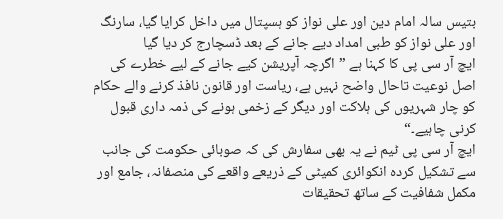بتیس سالہ امام دین اور علی نواز کو ہسپتال میں داخل کرایا گیا، سارنگ اور علی نواز کو طبی امداد دیے جانے کے بعد ڈسچارج کر دیا گیا
ایچ آر سی پی کا کہنا ہے ”اگرچہ آپریشن کیے جانے کے لیے خطرے کی اصل نوعیت تاحال واضح نہیں ہے، ریاست اور قانون نافذ کرنے والے حکام کو چار شہریوں کی ہلاکت اور دیگر کے زخمی ہونے کی ذمہ داری قبول کرنی چاہیے۔“
ایچ آر سی پی ٹیم نے یہ بھی سفارش کی کہ صوبائی حکومت کی جانب سے تشکیل کردہ انکوائری کمیٹی کے ذریعے واقعے کی منصفانہ، جامع اور مکمل شفافیت کے ساتھ تحقیقات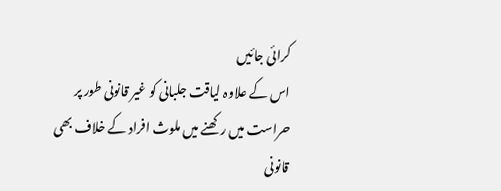کرائی جائیں
اس کے علاوہ لیاقت جلبانی کو غیر قانونی طور پر حراست میں رکھنے میں ملوث افراد کے خلاف بھی قانونی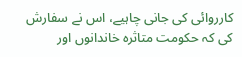کارروائی کی جانی چاہیے، اس نے سفارش کی کہ حکومت متاثرہ خاندانوں اور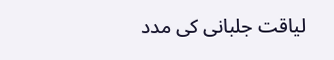لیاقت جلبانی کی مدد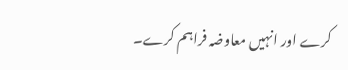کرے اور انہیں معاوضہ فراہم کرے۔